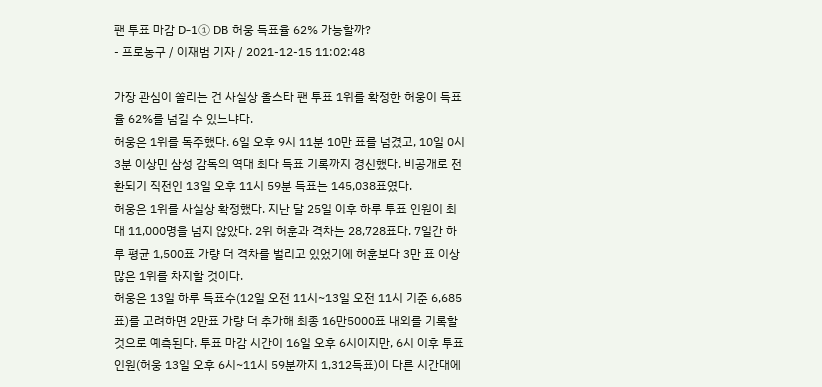팬 투표 마감 D-1① DB 허웅 득표율 62% 가능할까?
- 프로농구 / 이재범 기자 / 2021-12-15 11:02:48

가장 관심이 쏠리는 건 사실상 올스타 팬 투표 1위를 확정한 허웅이 득표율 62%를 넘길 수 있느냐다.
허웅은 1위를 독주했다. 6일 오후 9시 11분 10만 표를 넘겼고, 10일 0시 3분 이상민 삼성 감독의 역대 최다 득표 기록까지 경신했다. 비공개로 전환되기 직전인 13일 오후 11시 59분 득표는 145,038표였다.
허웅은 1위를 사실상 확정했다. 지난 달 25일 이후 하루 투표 인원이 최대 11,000명을 넘지 않았다. 2위 허훈과 격차는 28,728표다. 7일간 하루 평균 1,500표 가량 더 격차를 벌리고 있었기에 허훈보다 3만 표 이상 많은 1위를 차지할 것이다.
허웅은 13일 하루 득표수(12일 오전 11시~13일 오전 11시 기준 6,685표)를 고려하면 2만표 가량 더 추가해 최종 16만5000표 내외를 기록할 것으로 예측된다. 투표 마감 시간이 16일 오후 6시이지만, 6시 이후 투표 인원(허웅 13일 오후 6시~11시 59분까지 1,312득표)이 다른 시간대에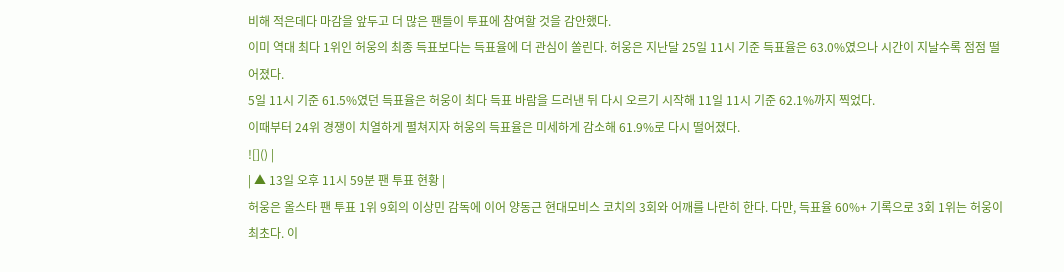비해 적은데다 마감을 앞두고 더 많은 팬들이 투표에 참여할 것을 감안했다.
이미 역대 최다 1위인 허웅의 최종 득표보다는 득표율에 더 관심이 쏠린다. 허웅은 지난달 25일 11시 기준 득표율은 63.0%였으나 시간이 지날수록 점점 떨어졌다.
5일 11시 기준 61.5%였던 득표율은 허웅이 최다 득표 바람을 드러낸 뒤 다시 오르기 시작해 11일 11시 기준 62.1%까지 찍었다.
이때부터 24위 경쟁이 치열하게 펼쳐지자 허웅의 득표율은 미세하게 감소해 61.9%로 다시 떨어졌다.
![]() |
| ▲ 13일 오후 11시 59분 팬 투표 현황 |
허웅은 올스타 팬 투표 1위 9회의 이상민 감독에 이어 양동근 현대모비스 코치의 3회와 어깨를 나란히 한다. 다만, 득표율 60%+ 기록으로 3회 1위는 허웅이 최초다. 이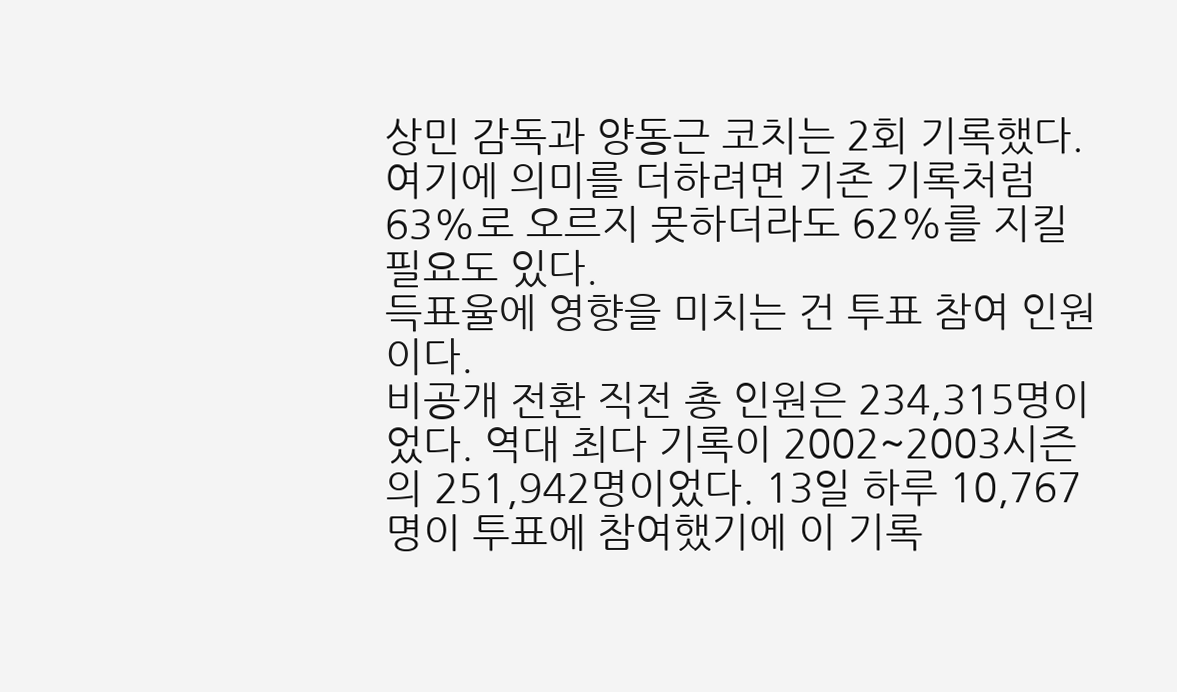상민 감독과 양동근 코치는 2회 기록했다.
여기에 의미를 더하려면 기존 기록처럼 63%로 오르지 못하더라도 62%를 지킬 필요도 있다.
득표율에 영향을 미치는 건 투표 참여 인원이다.
비공개 전환 직전 총 인원은 234,315명이었다. 역대 최다 기록이 2002~2003시즌의 251,942명이었다. 13일 하루 10,767명이 투표에 참여했기에 이 기록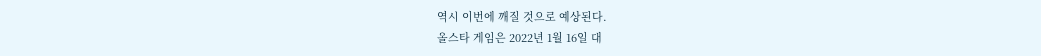역시 이번에 깨질 것으로 예상된다.
올스타 게임은 2022년 1월 16일 대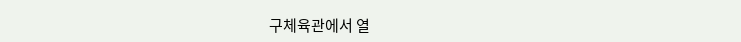구체육관에서 열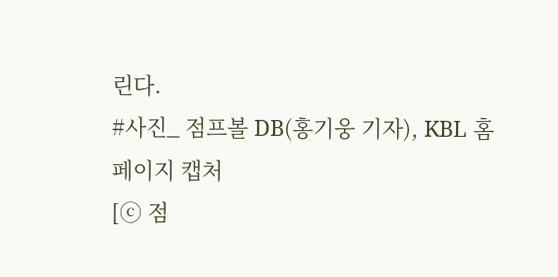린다.
#사진_ 점프볼 DB(홍기웅 기자), KBL 홈페이지 캡처
[ⓒ 점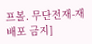프볼. 무단전재-재배포 금지]